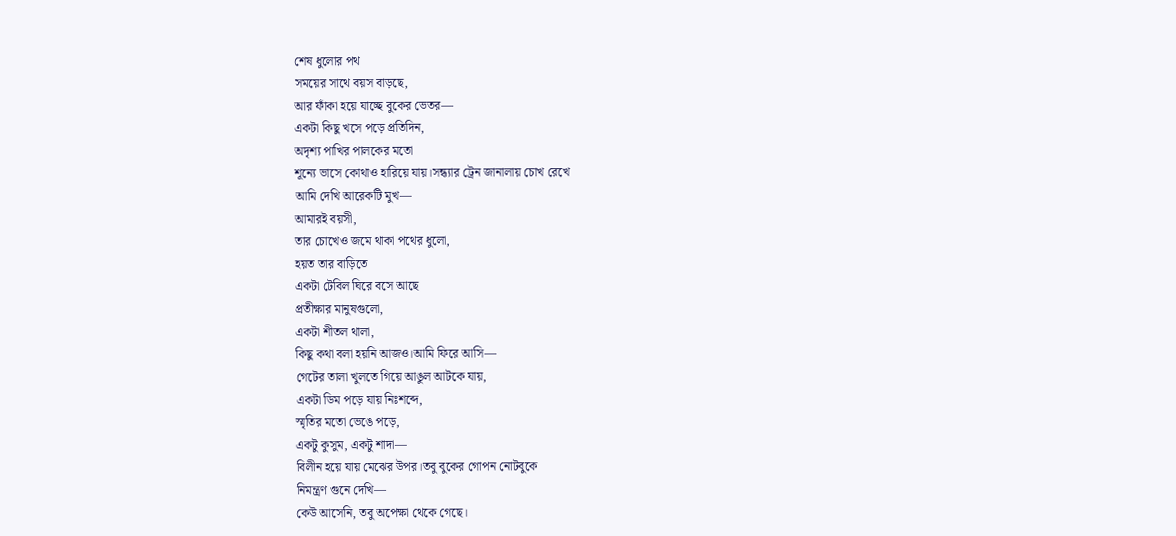শেষ ধুলোর পথ
সময়ের সাথে বয়স বাড়ছে,
আর ফাঁকা হয়ে যাচ্ছে বুকের ভেতর—
একটা কিছু খসে পড়ে প্রতিদিন,
অদৃশ্য পাখির পালকের মতো
শূন্যে ভাসে কোথাও হারিয়ে যায়।সন্ধ্যার ট্রেন জানালায় চোখ রেখে
আমি দেখি আরেকটি মুখ—
আমারই বয়সী,
তার চোখেও জমে থাকা পথের ধুলো,
হয়ত তার বাড়িতে
একটা টেবিল ঘিরে বসে আছে
প্রতীক্ষার মানুষগুলো,
একটা শীতল থালা,
কিছু কথা বলা হয়নি আজও।আমি ফিরে আসি—
গেটের তালা খুলতে গিয়ে আঙুল আটকে যায়,
একটা ডিম পড়ে যায় নিঃশব্দে,
স্মৃতির মতো ভেঙে পড়ে,
একটু কুসুম, একটু শাদা—
বিলীন হয়ে যায় মেঝের উপর।তবু বুকের গোপন নোটবুকে
নিমন্ত্রণ গুনে দেখি—
কেউ আসেনি, তবু অপেক্ষা থেকে গেছে।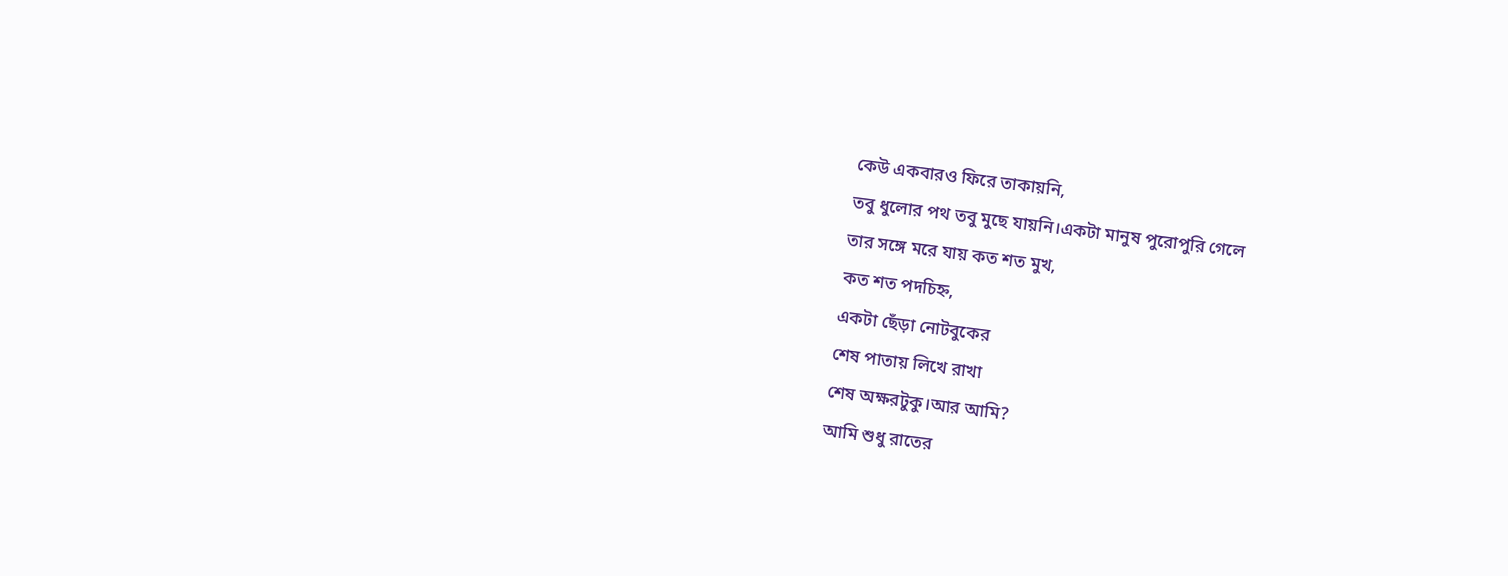কেউ একবারও ফিরে তাকায়নি,
তবু ধুলোর পথ তবু মুছে যায়নি।একটা মানুষ পুরোপুরি গেলে
তার সঙ্গে মরে যায় কত শত মুখ,
কত শত পদচিহ্ন,
একটা ছেঁড়া নোটবুকের
শেষ পাতায় লিখে রাখা
শেষ অক্ষরটুকু।আর আমি?
আমি শুধু রাতের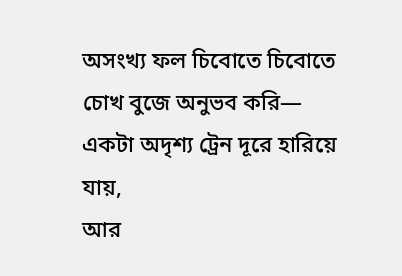অসংখ্য ফল চিবোতে চিবোতে
চোখ বুজে অনুভব করি—
একটা অদৃশ্য ট্রেন দূরে হারিয়ে যায়,
আর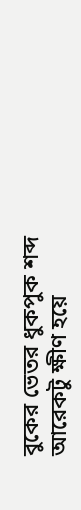বুকের ভেতর ধুকপুক শব্দ
আরেকটু ক্ষীণ হয়ে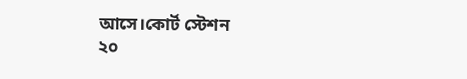আসে।কোর্ট স্টেশন
২০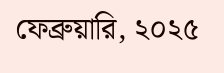ফেব্রুয়ারি, ২০২৫